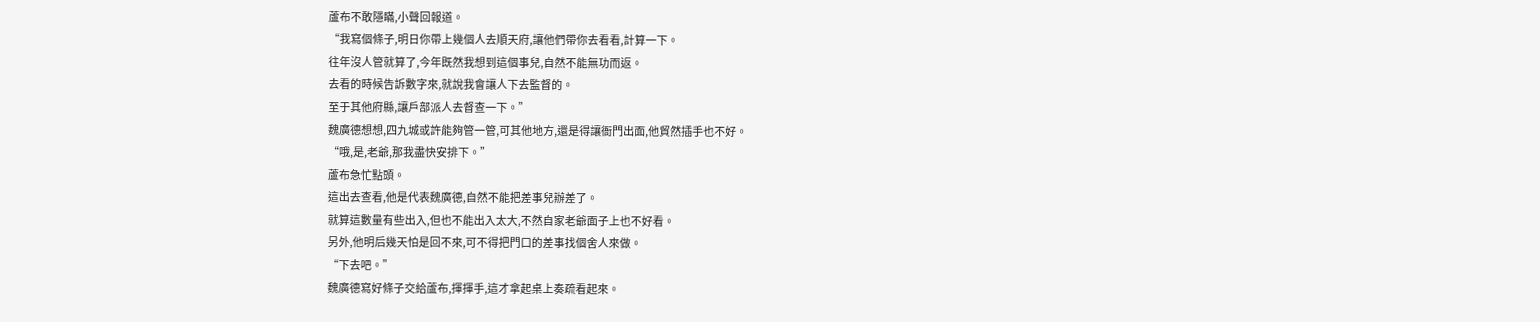蘆布不敢隱瞞,小聲回報道。
“我寫個條子,明日你帶上幾個人去順天府,讓他們帶你去看看,計算一下。
往年沒人管就算了,今年既然我想到這個事兒,自然不能無功而返。
去看的時候告訴數字來,就說我會讓人下去監督的。
至于其他府縣,讓戶部派人去督查一下。”
魏廣德想想,四九城或許能夠管一管,可其他地方,還是得讓衙門出面,他貿然插手也不好。
“哦,是,老爺,那我盡快安排下。”
蘆布急忙點頭。
這出去查看,他是代表魏廣德,自然不能把差事兒辦差了。
就算這數量有些出入,但也不能出入太大,不然自家老爺面子上也不好看。
另外,他明后幾天怕是回不來,可不得把門口的差事找個舍人來做。
“下去吧。”
魏廣德寫好條子交給蘆布,揮揮手,這才拿起桌上奏疏看起來。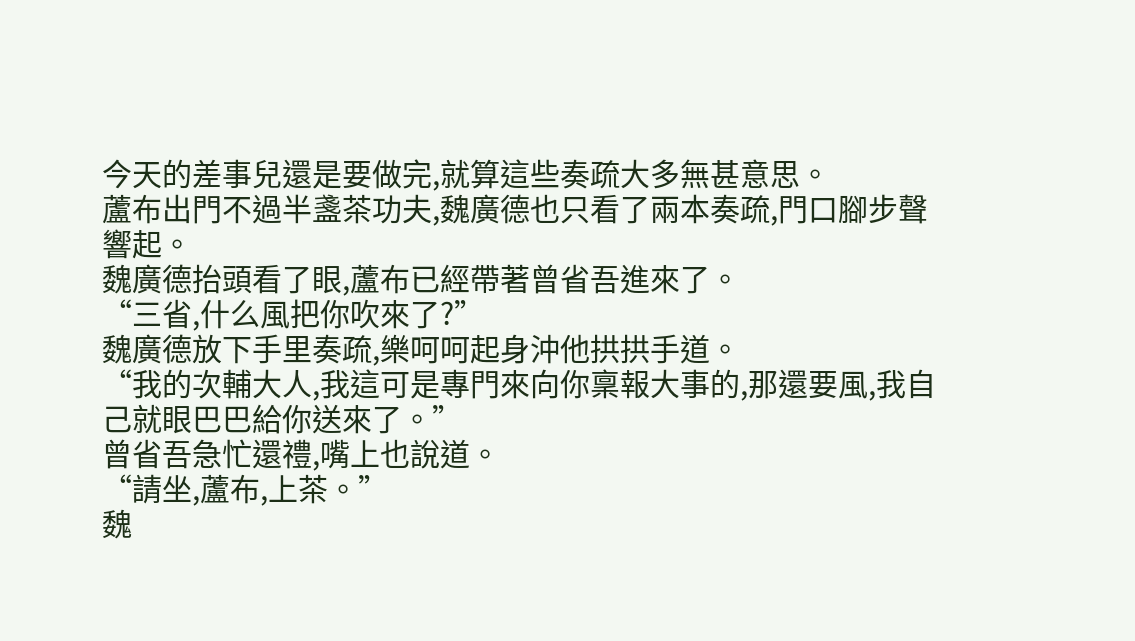今天的差事兒還是要做完,就算這些奏疏大多無甚意思。
蘆布出門不過半盞茶功夫,魏廣德也只看了兩本奏疏,門口腳步聲響起。
魏廣德抬頭看了眼,蘆布已經帶著曾省吾進來了。
“三省,什么風把你吹來了?”
魏廣德放下手里奏疏,樂呵呵起身沖他拱拱手道。
“我的次輔大人,我這可是專門來向你稟報大事的,那還要風,我自己就眼巴巴給你送來了。”
曾省吾急忙還禮,嘴上也說道。
“請坐,蘆布,上茶。”
魏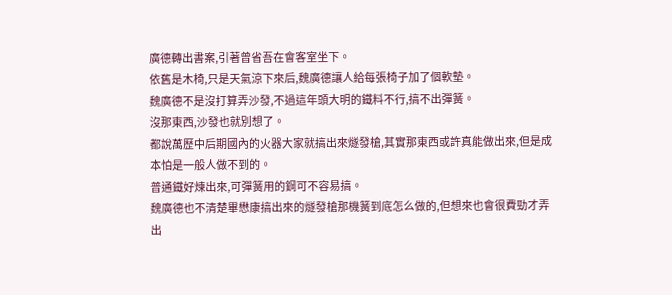廣德轉出書案,引著曾省吾在會客室坐下。
依舊是木椅,只是天氣涼下來后,魏廣德讓人給每張椅子加了個軟墊。
魏廣德不是沒打算弄沙發,不過這年頭大明的鐵料不行,搞不出彈簧。
沒那東西,沙發也就別想了。
都說萬歷中后期國內的火器大家就搞出來燧發槍,其實那東西或許真能做出來,但是成本怕是一般人做不到的。
普通鐵好煉出來,可彈簧用的鋼可不容易搞。
魏廣德也不清楚畢懋康搞出來的燧發槍那機簧到底怎么做的,但想來也會很費勁才弄出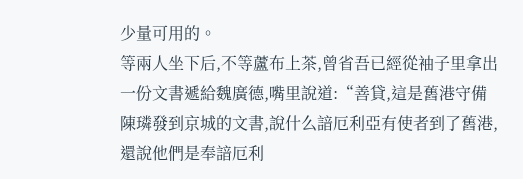少量可用的。
等兩人坐下后,不等蘆布上茶,曾省吾已經從袖子里拿出一份文書遞給魏廣德,嘴里說道:“善貸,這是舊港守備陳璘發到京城的文書,說什么諳厄利亞有使者到了舊港,還說他們是奉諳厄利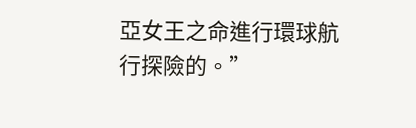亞女王之命進行環球航行探險的。”